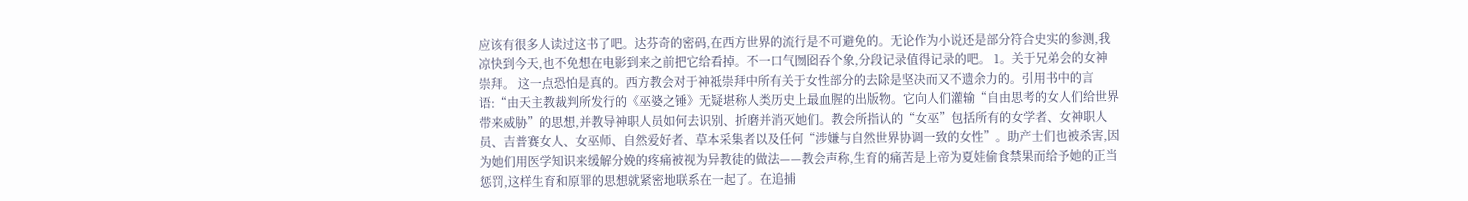应该有很多人读过这书了吧。达芬奇的密码,在西方世界的流行是不可避免的。无论作为小说还是部分符合史实的参测,我凉快到今天,也不免想在电影到来之前把它给看掉。不一口气囫囵吞个象,分段记录值得记录的吧。 1。关于兄弟会的女神崇拜。 这一点恐怕是真的。西方教会对于神祗崇拜中所有关于女性部分的去除是坚决而又不遗余力的。引用书中的言语:“由天主教裁判所发行的《巫婆之锤》无疑堪称人类历史上最血腥的出版物。它向人们灌输“自由思考的女人们给世界带来威胁”的思想,并教导神职人员如何去识别、折磨并消灭她们。教会所指认的“女巫”包括所有的女学者、女神职人员、吉普赛女人、女巫师、自然爱好者、草本采集者以及任何“涉嫌与自然世界协调一致的女性”。助产士们也被杀害,因为她们用医学知识来缓解分娩的疼痛被视为异教徒的做法——教会声称,生育的痛苦是上帝为夏娃偷食禁果而给予她的正当惩罚,这样生育和原罪的思想就紧密地联系在一起了。在追捕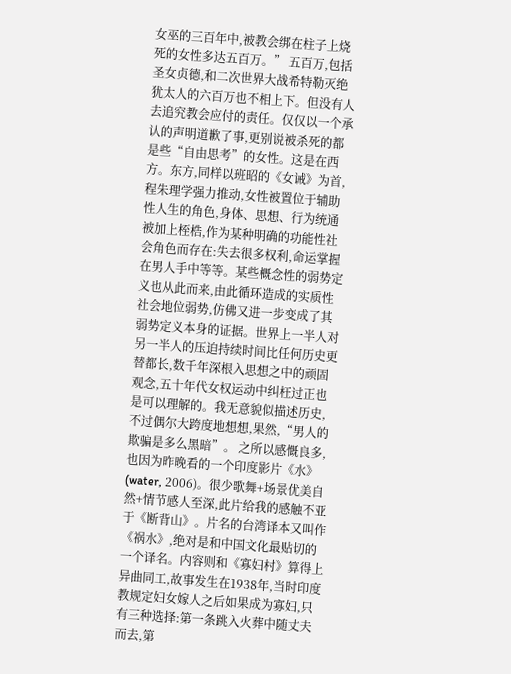女巫的三百年中,被教会绑在柱子上烧死的女性多达五百万。” 五百万,包括圣女贞德,和二次世界大战希特勒灭绝犹太人的六百万也不相上下。但没有人去追究教会应付的责任。仅仅以一个承认的声明道歉了事,更别说被杀死的都是些“自由思考”的女性。这是在西方。东方,同样以班昭的《女诫》为首,程朱理学强力推动,女性被置位于辅助性人生的角色,身体、思想、行为统通被加上桎梏,作为某种明确的功能性社会角色而存在:失去很多权利,命运掌握在男人手中等等。某些概念性的弱势定义也从此而来,由此循环造成的实质性社会地位弱势,仿佛又进一步变成了其弱势定义本身的证据。世界上一半人对另一半人的压迫持续时间比任何历史更替都长,数千年深根入思想之中的顽固观念,五十年代女权运动中纠枉过正也是可以理解的。我无意貌似描述历史,不过偶尔大跨度地想想,果然,“男人的欺骗是多么黑暗”。 之所以感慨良多,也因为昨晚看的一个印度影片《水》(water, 2006)。很少歌舞+场景优美自然+情节感人至深,此片给我的感触不亚于《断背山》。片名的台湾译本又叫作《祸水》,绝对是和中国文化最贴切的一个译名。内容则和《寡妇村》算得上异曲同工,故事发生在1938年,当时印度教规定妇女嫁人之后如果成为寡妇,只有三种选择:第一条跳入火葬中随丈夫而去,第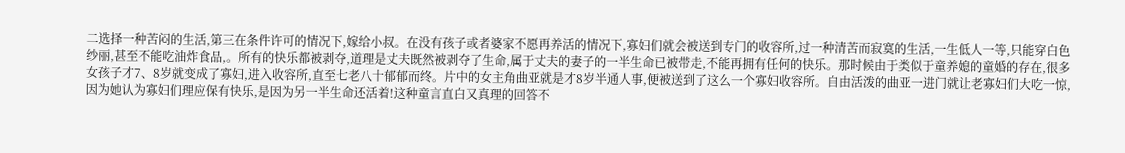二选择一种苦闷的生活,第三在条件许可的情况下,嫁给小叔。在没有孩子或者婆家不愿再养活的情况下,寡妇们就会被送到专门的收容所,过一种清苦而寂寞的生活,一生低人一等,只能穿白色纱丽,甚至不能吃油炸食品,。所有的快乐都被剥夺,道理是丈夫既然被剥夺了生命,属于丈夫的妻子的一半生命已被带走,不能再拥有任何的快乐。那时候由于类似于童养媳的童婚的存在,很多女孩子才7、8岁就变成了寡妇,进入收容所,直至七老八十郁郁而终。片中的女主角曲亚就是才8岁半通人事,便被送到了这么一个寡妇收容所。自由活泼的曲亚一进门就让老寡妇们大吃一惊,因为她认为寡妇们理应保有快乐,是因为另一半生命还活着!这种童言直白又真理的回答不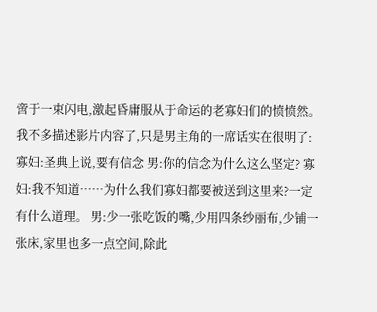啻于一束闪电,激起昏庸服从于命运的老寡妇们的愤愤然。我不多描述影片内容了,只是男主角的一席话实在很明了: 寡妇:圣典上说,要有信念 男:你的信念为什么这么坚定? 寡妇:我不知道……为什么我们寡妇都要被送到这里来?一定有什么道理。 男:少一张吃饭的嘴,少用四条纱丽布,少铺一张床,家里也多一点空间,除此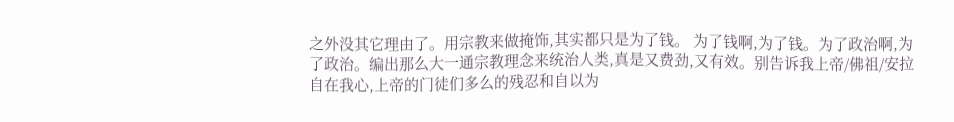之外没其它理由了。用宗教来做掩饰,其实都只是为了钱。 为了钱啊,为了钱。为了政治啊,为了政治。编出那么大一通宗教理念来统治人类,真是又费劲,又有效。别告诉我上帝/佛祖/安拉自在我心,上帝的门徒们多么的残忍和自以为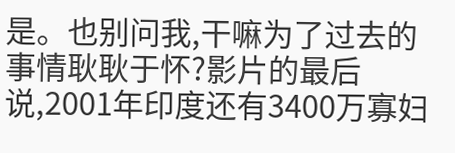是。也别问我,干嘛为了过去的事情耿耿于怀?影片的最后说,2001年印度还有3400万寡妇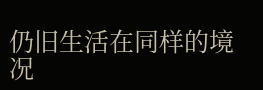仍旧生活在同样的境况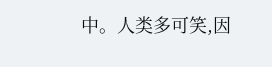中。人类多可笑,因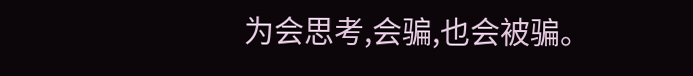为会思考,会骗,也会被骗。